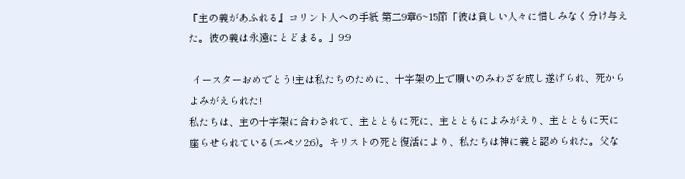『主の義があふれる』コリント人への手紙 第二9章6~15節「彼は貧しい人々に惜しみなく分け与えた。彼の義は永遠にとどまる。」9:9

 イースターおめでとう!主は私たちのために、十字架の上で贖いのみわざを成し遂げられ、死からよみがえられた!
私たちは、主の十字架に合わされて、主とともに死に、主とともによみがえり、主とともに天に座らせられている(エペソ2:6)。キリストの死と復活により、私たちは神に義と認められた。父な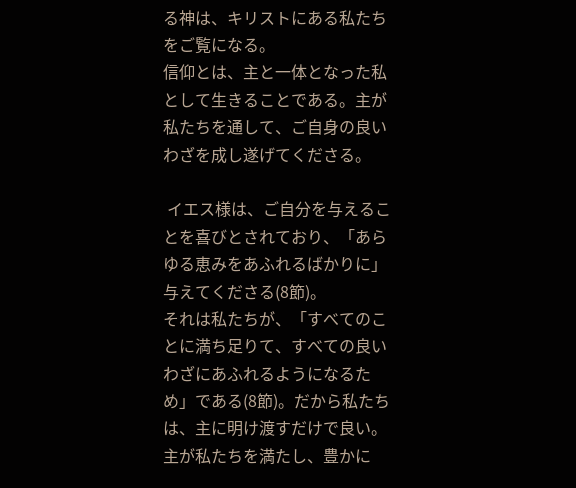る神は、キリストにある私たちをご覧になる。
信仰とは、主と一体となった私として生きることである。主が私たちを通して、ご自身の良いわざを成し遂げてくださる。

 イエス様は、ご自分を与えることを喜びとされており、「あらゆる恵みをあふれるばかりに」与えてくださる(8節)。
それは私たちが、「すべてのことに満ち足りて、すべての良いわざにあふれるようになるため」である(8節)。だから私たちは、主に明け渡すだけで良い。主が私たちを満たし、豊かに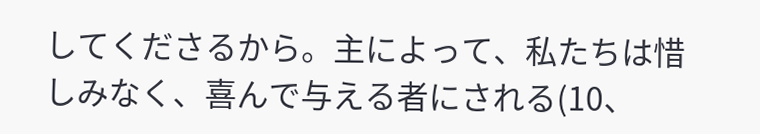してくださるから。主によって、私たちは惜しみなく、喜んで与える者にされる(10、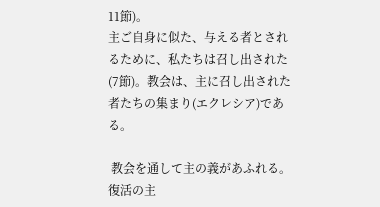11節)。
主ご自身に似た、与える者とされるために、私たちは召し出された(7節)。教会は、主に召し出された者たちの集まり(エクレシア)である。

 教会を通して主の義があふれる。復活の主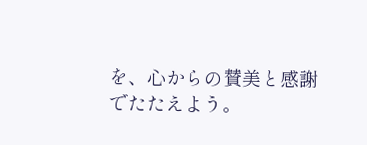を、心からの賛美と感謝でたたえよう。